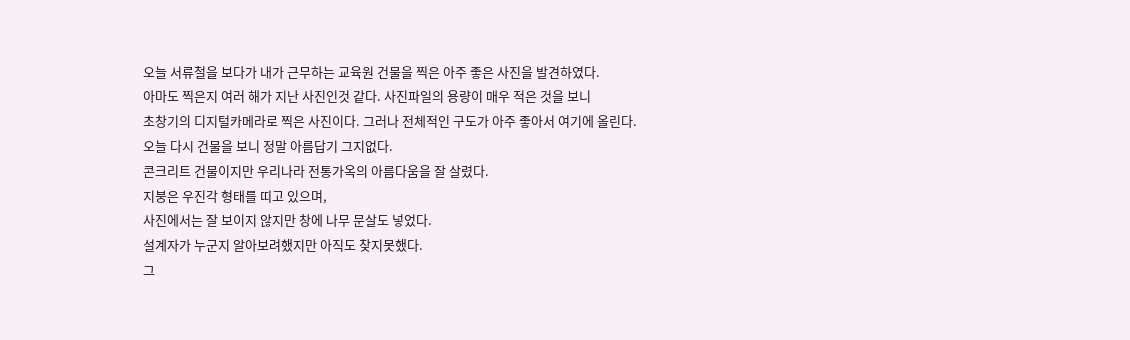오늘 서류철을 보다가 내가 근무하는 교육원 건물을 찍은 아주 좋은 사진을 발견하였다.
아마도 찍은지 여러 해가 지난 사진인것 같다. 사진파일의 용량이 매우 적은 것을 보니
초창기의 디지털카메라로 찍은 사진이다. 그러나 전체적인 구도가 아주 좋아서 여기에 올린다.
오늘 다시 건물을 보니 정말 아름답기 그지없다.
콘크리트 건물이지만 우리나라 전통가옥의 아름다움을 잘 살렸다.
지붕은 우진각 형태를 띠고 있으며,
사진에서는 잘 보이지 않지만 창에 나무 문살도 넣었다.
설계자가 누군지 알아보려했지만 아직도 찾지못했다.
그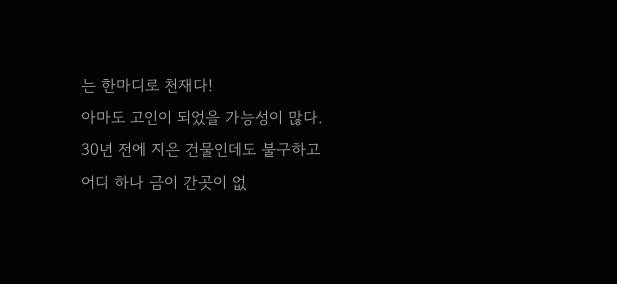는 한마디로 천재다!
아마도 고인이 되었을 가능성이 많다.
30년 전에 지은 건물인데도 불구하고
어디 하나 금이 간곳이 없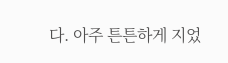다. 아주 튼튼하게 지었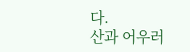다.
산과 어우러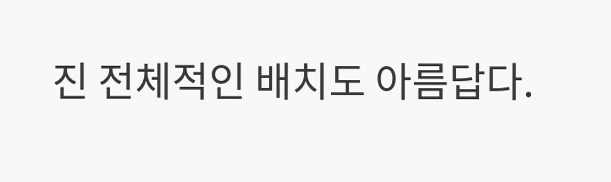진 전체적인 배치도 아름답다.